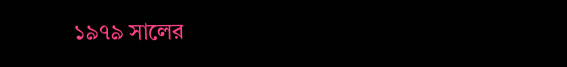১৯৭৯ সালের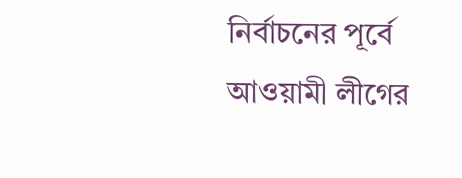নির্বাচনের পূর্বে আওয়ামী লীগের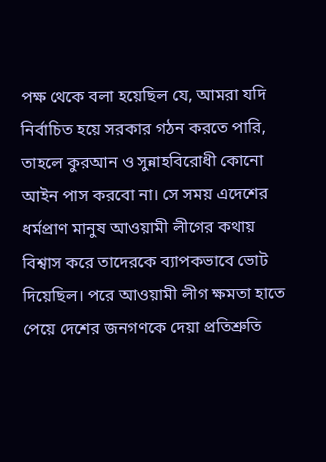পক্ষ থেকে বলা হয়েছিল যে, আমরা যদি নির্বাচিত হয়ে সরকার গঠন করতে পারি, তাহলে কুরআন ও সুন্নাহবিরোধী কোনো আইন পাস করবো না। সে সময় এদেশের ধর্মপ্রাণ মানুষ আওয়ামী লীগের কথায় বিশ্বাস করে তাদেরকে ব্যাপকভাবে ভোট দিয়েছিল। পরে আওয়ামী লীগ ক্ষমতা হাতে পেয়ে দেশের জনগণকে দেয়া প্রতিশ্রুতি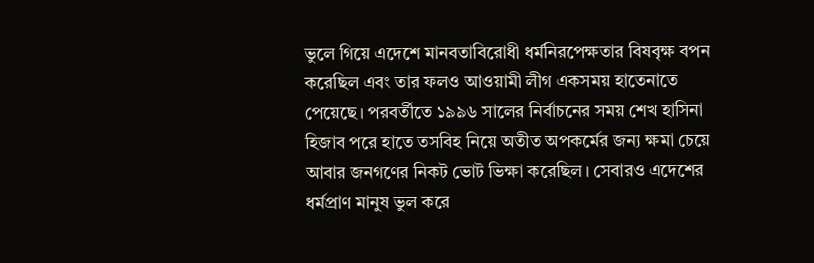ভুলে গিয়ে এদেশে মানবতাবিরোধী ধর্মনিরপেক্ষতার বিষবৃক্ষ বপন করেছিল এবং তার ফলও আওয়ামী লীগ একসময় হাতেনাতে পেয়েছে। পরবর্তীতে ১৯৯৬ সালের নির্বাচনের সময় শেখ হাসিনা হিজাব পরে হাতে তসবিহ নিয়ে অতীত অপকর্মের জন্য ক্ষমা চেয়ে আবার জনগণের নিকট ভোট ভিক্ষা করেছিল। সেবারও এদেশের ধর্মপ্রাণ মানুষ ভুল করে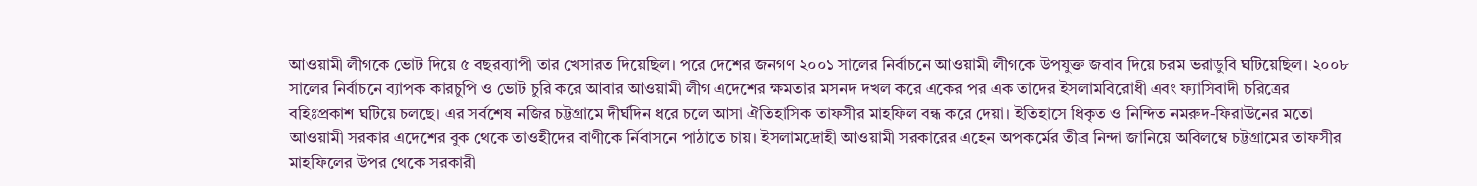আওয়ামী লীগকে ভোট দিয়ে ৫ বছরব্যাপী তার খেসারত দিয়েছিল। পরে দেশের জনগণ ২০০১ সালের নির্বাচনে আওয়ামী লীগকে উপযুক্ত জবাব দিয়ে চরম ভরাডুবি ঘটিয়েছিল। ২০০৮ সালের নির্বাচনে ব্যাপক কারচুপি ও ভোট চুরি করে আবার আওয়ামী লীগ এদেশের ক্ষমতার মসনদ দখল করে একের পর এক তাদের ইসলামবিরোধী এবং ফ্যাসিবাদী চরিত্রের বহিঃপ্রকাশ ঘটিয়ে চলছে। এর সর্বশেষ নজির চট্টগ্রামে দীর্ঘদিন ধরে চলে আসা ঐতিহাসিক তাফসীর মাহফিল বন্ধ করে দেয়া। ইতিহাসে ধিকৃত ও নিন্দিত নমরুদ-ফিরাউনের মতো আওয়ামী সরকার এদেশের বুক থেকে তাওহীদের বাণীকে র্নিবাসনে পাঠাতে চায়। ইসলামদ্রোহী আওয়ামী সরকারের এহেন অপকর্মের তীব্র নিন্দা জানিয়ে অবিলম্বে চট্টগ্রামের তাফসীর মাহফিলের উপর থেকে সরকারী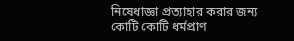নিষেধাজ্ঞা প্রত্যাহার করার জন্য কোটি কোটি ধর্মপ্রাণ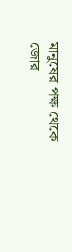মানুষের পক্ষ থেকে জোর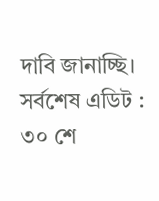দাবি জানাচ্ছি।
সর্বশেষ এডিট : ৩০ শে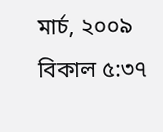মার্চ, ২০০৯ বিকাল ৫:৩৭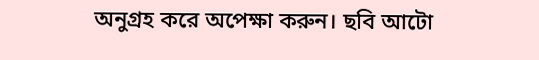অনুগ্রহ করে অপেক্ষা করুন। ছবি আটো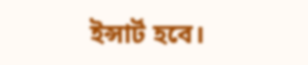ইন্সার্ট হবে।